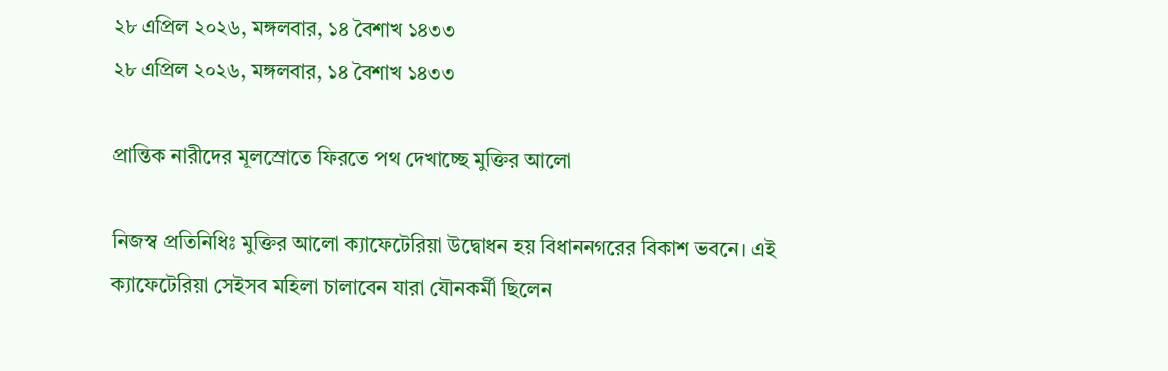২৮ এপ্রিল ২০২৬, মঙ্গলবার, ১৪ বৈশাখ ১৪৩৩
২৮ এপ্রিল ২০২৬, মঙ্গলবার, ১৪ বৈশাখ ১৪৩৩

প্রান্তিক নারীদের মূলস্রোতে ফিরতে পথ দেখাচ্ছে মুক্তির আলো

নিজস্ব প্রতিনিধিঃ মুক্তির আলো ক্যাফেটেরিয়া উদ্বোধন হয় বিধাননগরের বিকাশ ভবনে। এই ক্যাফেটেরিয়া সেইসব মহিলা চালাবেন যারা যৌনকর্মী ছিলেন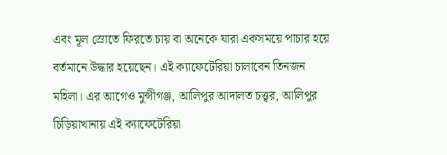এবং মূল স্রোতে ফিরতে চায় বা অনেকে যারা একসময়ে পাচার হয়ে বর্তমানে উদ্ধার হয়েছেন। এই ক্যাফেটেরিয়া চালাবেন তিনজন মহিলা। এর আগেও মুন্সীগঞ্জ, আলিপুর আদালত চত্ত্বর, আলিপুর চিড়িয়াখানায় এই ক্যাফেটেরিয়া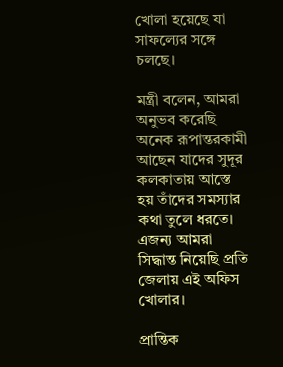খোলা হয়েছে যা সাফল্যের সঙ্গে চলছে।

মন্ত্রী বলেন, আমরা অনুভব করেছি অনেক রূপান্তরকামী আছেন যাদের সুদূর কলকাতায় আস্তে হয় তাঁদের সমস্যার কথা তুলে ধরতে। এজন্য আমরা সিদ্ধান্ত নিয়েছি প্রতি জেলায় এই অফিস খোলার।

প্রান্তিক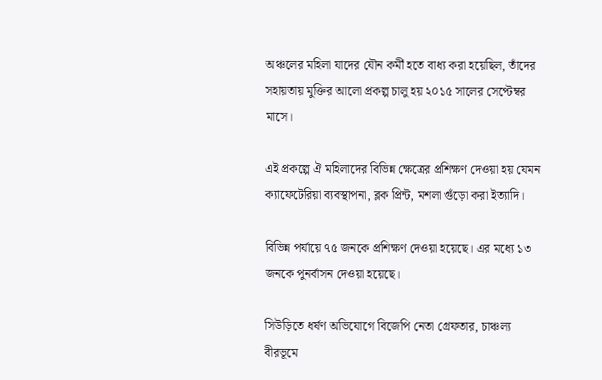অঞ্চলের মহিলা যাদের যৌন কর্মী হতে বাধ্য করা হয়েছিল, তাঁদের সহায়তায় মুক্তির আলো প্রকল্প চালু হয় ২০১৫ সালের সেপ্টেম্বর মাসে।

এই প্রকল্পে ঐ মহিলাদের বিভিন্ন ক্ষেত্রের প্রশিক্ষণ দেওয়া হয় যেমন ক্যাফেটেরিয়া ব্যবস্থাপনা, ব্লক প্রিন্ট, মশলা গুঁড়ো করা ইত্যাদি।

বিভিন্ন পর্যায়ে ৭৫ জনকে প্রশিক্ষণ দেওয়া হয়েছে। এর মধ্যে ১৩ জনকে পুনর্বাসন দেওয়া হয়েছে।

সিউড়িতে ধর্ষণ অভিযোগে বিজেপি নেতা গ্রেফতার, চাঞ্চল্য বীরভূমে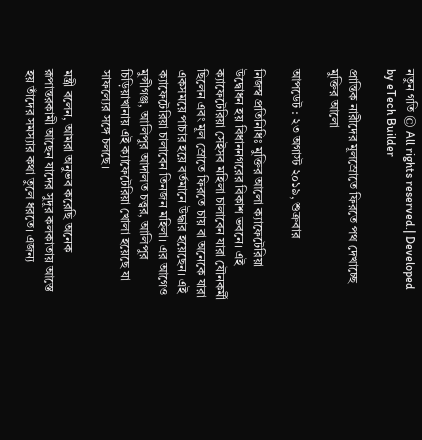নতুন গতি © All rights reserved.| Developed by eTech Builder

প্রান্তিক নারীদের মূলস্রোতে ফিরতে পথ দেখাচ্ছে মুক্তির আলো

আপডেট : ২৩ অগাস্ট ২০১৯, শুক্রবার

নিজস্ব প্রতিনিধিঃ মুক্তির আলো ক্যাফেটেরিয়া উদ্বোধন হয় বিধাননগরের বিকাশ ভবনে। এই ক্যাফেটেরিয়া সেইসব মহিলা চালাবেন যারা যৌনকর্মী ছিলেন এবং মূল স্রোতে ফিরতে চায় বা অনেকে যারা একসময়ে পাচার হয়ে বর্তমানে উদ্ধার হয়েছেন। এই ক্যাফেটেরিয়া চালাবেন তিনজন মহিলা। এর আগেও মুন্সীগঞ্জ, আলিপুর আদালত চত্ত্বর, আলিপুর চিড়িয়াখানায় এই ক্যাফেটেরিয়া খোলা হয়েছে যা সাফল্যের সঙ্গে চলছে।

মন্ত্রী বলেন, আমরা অনুভব করেছি অনেক রূপান্তরকামী আছেন যাদের সুদূর কলকাতায় আস্তে হয় তাঁদের সমস্যার কথা তুলে ধরতে। এজন্য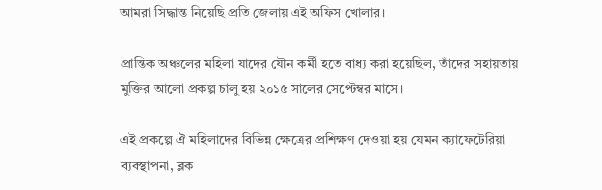আমরা সিদ্ধান্ত নিয়েছি প্রতি জেলায় এই অফিস খোলার।

প্রান্তিক অঞ্চলের মহিলা যাদের যৌন কর্মী হতে বাধ্য করা হয়েছিল, তাঁদের সহায়তায় মুক্তির আলো প্রকল্প চালু হয় ২০১৫ সালের সেপ্টেম্বর মাসে।

এই প্রকল্পে ঐ মহিলাদের বিভিন্ন ক্ষেত্রের প্রশিক্ষণ দেওয়া হয় যেমন ক্যাফেটেরিয়া ব্যবস্থাপনা, ব্লক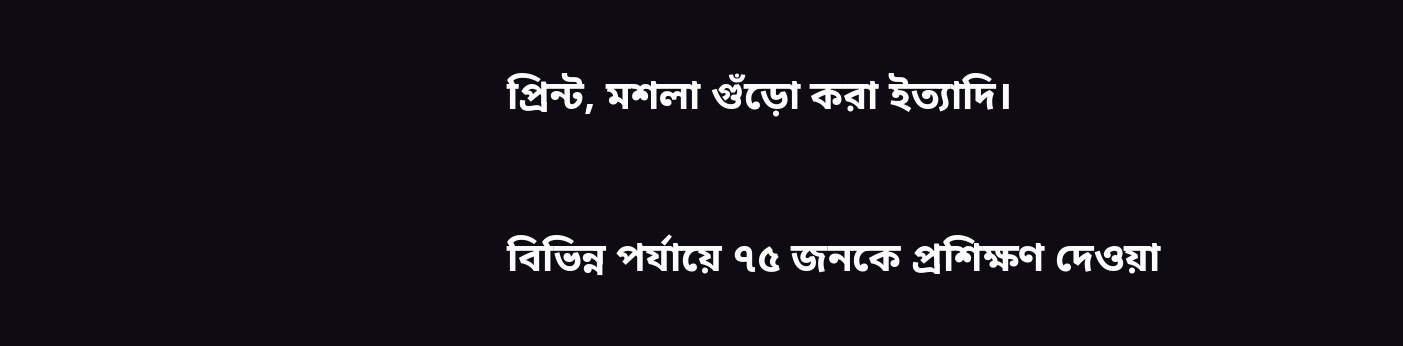প্রিন্ট, মশলা গুঁড়ো করা ইত্যাদি।

বিভিন্ন পর্যায়ে ৭৫ জনকে প্রশিক্ষণ দেওয়া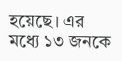হয়েছে। এর মধ্যে ১৩ জনকে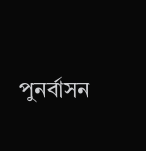পুনর্বাসন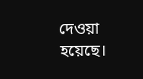দেওয়া হয়েছে।